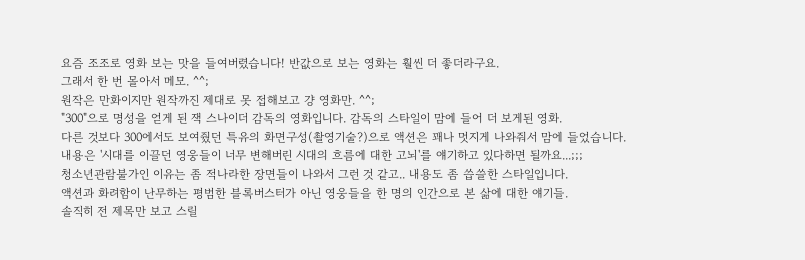요즘 조조로 영화 보는 맛을 들여버렸습니다! 반값으로 보는 영화는 훨씬 더 좋더라구요.
그래서 한 번 몰아서 메모. ^^;
원작은 만화이지만 원작까진 제대로 못 접해보고 걍 영화만. ^^;
"300"으로 명성을 얻게 된 잭 스나이더 감독의 영화입니다. 감독의 스타일이 맘에 들어 더 보게된 영화.
다른 것보다 300에서도 보여줬던 특유의 화면구성(촬영기술?)으로 액션은 꽤나 멋지게 나와줘서 맘에 들었습니다.
내용은 '시대를 이끌던 영웅들이 너무 변해버린 시대의 흐름에 대한 고뇌'를 얘기하고 있다하면 될까요...;;;
청소년관람불가인 이유는 좀 적나라한 장면들이 나와서 그런 것 같고.. 내용도 좀 씁쓸한 스타일입니다.
액션과 화려함이 난무하는 평범한 블록버스터가 아닌 영웅들을 한 명의 인간으로 본 삶에 대한 얘기들.
솔직히 전 제목만 보고 스릴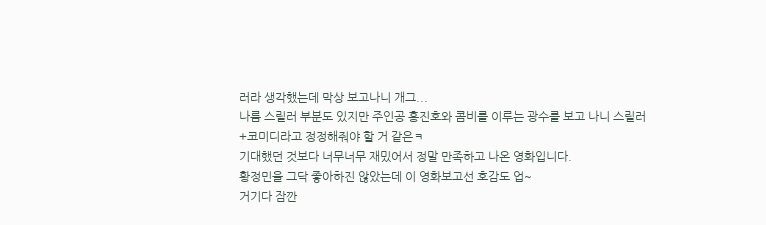러라 생각했는데 막상 보고나니 개그...
나름 스릴러 부분도 있지만 주인공 홍진호와 콤비를 이루는 광수를 보고 나니 스릴러+코미디라고 정정해줘야 할 거 같은ㅋ
기대했던 것보다 너무너무 재밌어서 정말 만족하고 나온 영화입니다.
황정민을 그닥 좋아하진 않았는데 이 영화보고선 호감도 업~
거기다 잠깐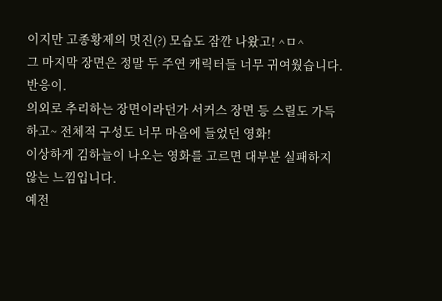이지만 고종황제의 멋진(?) 모습도 잠깐 나왔고! ^ㅁ^
그 마지막 장면은 정말 두 주연 캐릭터들 너무 귀여웠습니다. 반응이.
의외로 추리하는 장면이라던가 서커스 장면 등 스릴도 가득하고~ 전체적 구성도 너무 마음에 들었던 영화!
이상하게 김하늘이 나오는 영화를 고르면 대부분 실패하지 않는 느낌입니다.
예전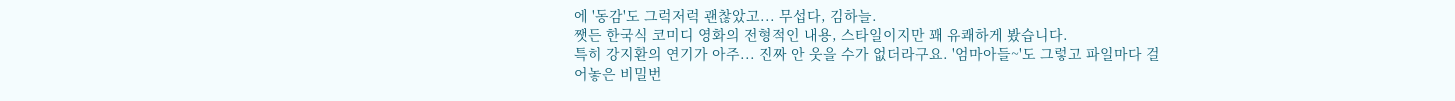에 '동감'도 그럭저럭 괜찮았고... 무섭다, 김하늘.
쨋든 한국식 코미디 영화의 전형적인 내용, 스타일이지만 꽤 유쾌하게 봤습니다.
특히 강지환의 연기가 아주... 진짜 안 웃을 수가 없더라구요. '엄마아들~'도 그렇고 파일마다 걸어놓은 비밀번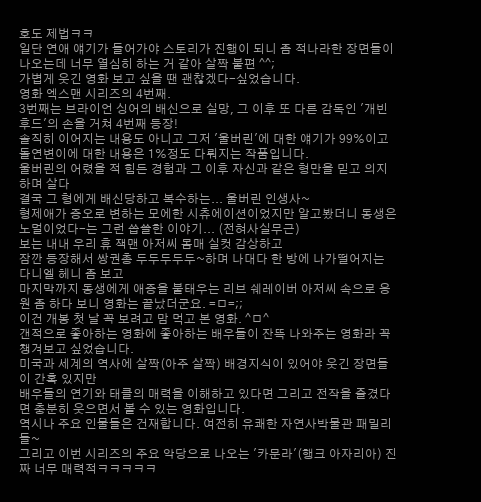호도 제법ㅋㅋ
일단 연애 얘기가 들어가야 스토리가 진행이 되니 좀 적나라한 장면들이 나오는데 너무 열심히 하는 거 같아 살짝 불편 ^^;
가볍게 웃긴 영화 보고 싶을 땐 괜찮겠다-싶었습니다.
영화 엑스맨 시리즈의 4번째.
3번째는 브라이언 싱어의 배신으로 실망, 그 이후 또 다른 감독인 '개빈 후드'의 손을 거쳐 4번째 등장!
솔직히 이어지는 내용도 아니고 그저 '울버린'에 대한 얘기가 99%이고 돌연변이에 대한 내용은 1%정도 다뤄지는 작품입니다.
울버린의 어렸을 적 힘든 경험과 그 이후 자신과 같은 형만을 믿고 의지하며 살다
결국 그 형에게 배신당하고 복수하는... 울버린 인생사~
형제애가 증오로 변하는 모에한 시츄에이션이었지만 알고봤더니 동생은 노멀이었다-는 그런 씁쓸한 이야기... (전혀사실무근)
보는 내내 우리 휴 잭맨 아저씨 몸매 실컷 감상하고
잠깐 등장해서 쌍권총 두두두두두~하며 나대다 한 방에 나가떨어지는 다니엘 헤니 좀 보고
마지막까지 동생에게 애증을 불태우는 리브 쉐레이버 아저씨 속으로 응원 좀 하다 보니 영화는 끝났더군요. =ㅁ=;;
이건 개봉 첫 날 꼭 보려고 맘 먹고 본 영화. ^ㅁ^
갠적으로 좋아하는 영화에 좋아하는 배우들이 잔뜩 나와주는 영화라 꼭 챙겨보고 싶었습니다.
미국과 세계의 역사에 살짝(아주 살짝) 배경지식이 있어야 웃긴 장면들이 간혹 있지만
배우들의 연기와 태클의 매력을 이해하고 있다면 그리고 전작을 즐겼다면 충분히 웃으면서 볼 수 있는 영화입니다.
역시나 주요 인물들은 건재합니다. 여전히 유쾌한 자연사박물관 패밀리들~
그리고 이번 시리즈의 주요 악당으로 나오는 '카문라'(행크 아자리아) 진짜 너무 매력적ㅋㅋㅋㅋㅋ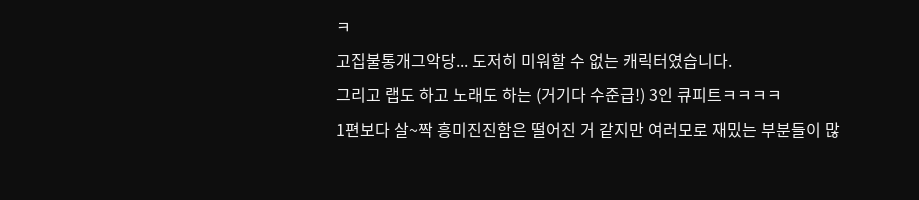ㅋ
고집불통개그악당... 도저히 미워할 수 없는 캐릭터였습니다.
그리고 랩도 하고 노래도 하는 (거기다 수준급!) 3인 큐피트ㅋㅋㅋㅋ
1편보다 살~짝 흥미진진함은 떨어진 거 같지만 여러모로 재밌는 부분들이 많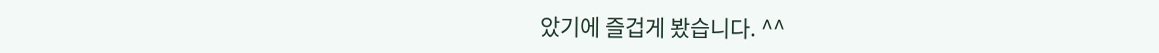았기에 즐겁게 봤습니다. ^^